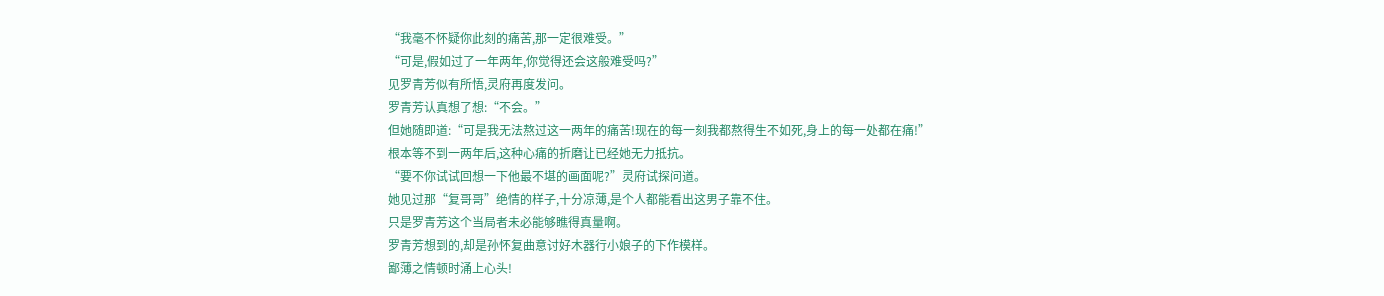“我毫不怀疑你此刻的痛苦,那一定很难受。”
“可是,假如过了一年两年,你觉得还会这般难受吗?”
见罗青芳似有所悟,灵府再度发问。
罗青芳认真想了想:“不会。”
但她随即道:“可是我无法熬过这一两年的痛苦!现在的每一刻我都熬得生不如死,身上的每一处都在痛!”
根本等不到一两年后,这种心痛的折磨让已经她无力抵抗。
“要不你试试回想一下他最不堪的画面呢?”灵府试探问道。
她见过那“复哥哥”绝情的样子,十分凉薄,是个人都能看出这男子靠不住。
只是罗青芳这个当局者未必能够瞧得真量啊。
罗青芳想到的,却是孙怀复曲意讨好木器行小娘子的下作模样。
鄙薄之情顿时涌上心头!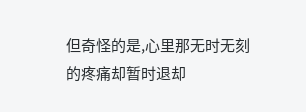但奇怪的是,心里那无时无刻的疼痛却暂时退却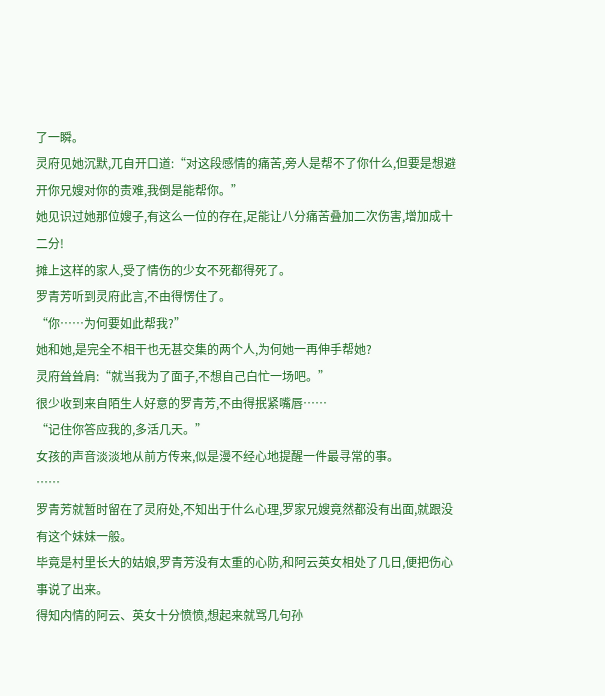了一瞬。
灵府见她沉默,兀自开口道:“对这段感情的痛苦,旁人是帮不了你什么,但要是想避开你兄嫂对你的责难,我倒是能帮你。”
她见识过她那位嫂子,有这么一位的存在,足能让八分痛苦叠加二次伤害,增加成十二分!
摊上这样的家人,受了情伤的少女不死都得死了。
罗青芳听到灵府此言,不由得愣住了。
“你……为何要如此帮我?”
她和她,是完全不相干也无甚交集的两个人,为何她一再伸手帮她?
灵府耸耸肩:“就当我为了面子,不想自己白忙一场吧。”
很少收到来自陌生人好意的罗青芳,不由得抿紧嘴唇……
“记住你答应我的,多活几天。”
女孩的声音淡淡地从前方传来,似是漫不经心地提醒一件最寻常的事。
……
罗青芳就暂时留在了灵府处,不知出于什么心理,罗家兄嫂竟然都没有出面,就跟没有这个妹妹一般。
毕竟是村里长大的姑娘,罗青芳没有太重的心防,和阿云英女相处了几日,便把伤心事说了出来。
得知内情的阿云、英女十分愤愤,想起来就骂几句孙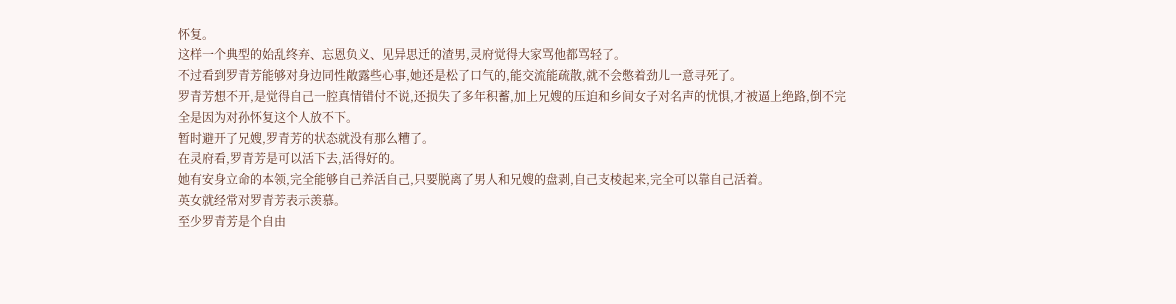怀复。
这样一个典型的始乱终弃、忘恩负义、见异思迁的渣男,灵府觉得大家骂他都骂轻了。
不过看到罗青芳能够对身边同性敞露些心事,她还是松了口气的,能交流能疏散,就不会憋着劲儿一意寻死了。
罗青芳想不开,是觉得自己一腔真情错付不说,还损失了多年积蓄,加上兄嫂的压迫和乡间女子对名声的忧惧,才被逼上绝路,倒不完全是因为对孙怀复这个人放不下。
暂时避开了兄嫂,罗青芳的状态就没有那么糟了。
在灵府看,罗青芳是可以活下去,活得好的。
她有安身立命的本领,完全能够自己养活自己,只要脱离了男人和兄嫂的盘剥,自己支棱起来,完全可以靠自己活着。
英女就经常对罗青芳表示羡慕。
至少罗青芳是个自由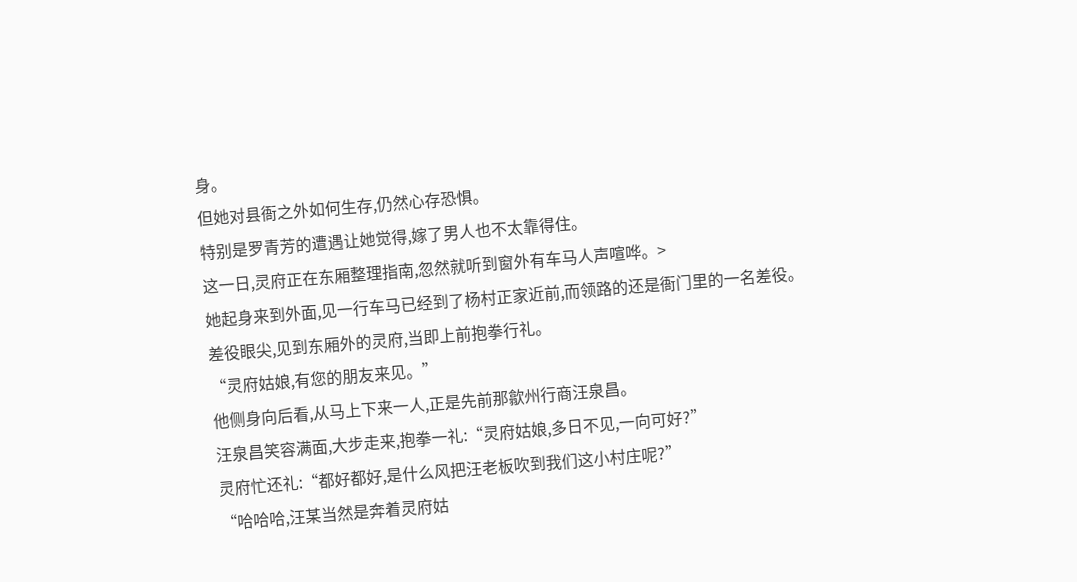身。
但她对县衙之外如何生存,仍然心存恐惧。
特别是罗青芳的遭遇让她觉得,嫁了男人也不太靠得住。
这一日,灵府正在东厢整理指南,忽然就听到窗外有车马人声喧哗。>
她起身来到外面,见一行车马已经到了杨村正家近前,而领路的还是衙门里的一名差役。
差役眼尖,见到东厢外的灵府,当即上前抱拳行礼。
“灵府姑娘,有您的朋友来见。”
他侧身向后看,从马上下来一人,正是先前那歙州行商汪泉昌。
汪泉昌笑容满面,大步走来,抱拳一礼:“灵府姑娘,多日不见,一向可好?”
灵府忙还礼:“都好都好,是什么风把汪老板吹到我们这小村庄呢?”
“哈哈哈,汪某当然是奔着灵府姑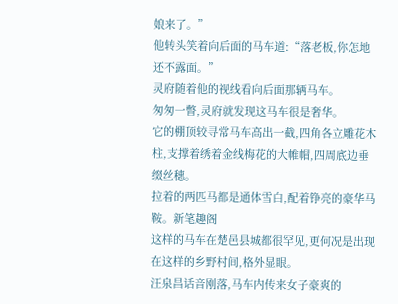娘来了。”
他转头笑着向后面的马车道:“落老板,你怎地还不露面。”
灵府随着他的视线看向后面那辆马车。
匆匆一瞥,灵府就发现这马车很是奢华。
它的棚顶较寻常马车高出一截,四角各立雕花木柱,支撑着绣着金线梅花的大帷帽,四周底边垂缀丝穗。
拉着的两匹马都是通体雪白,配着铮亮的豪华马鞍。新笔趣阁
这样的马车在楚邑县城都很罕见,更何况是出现在这样的乡野村间,格外显眼。
汪泉昌话音刚落,马车内传来女子豪爽的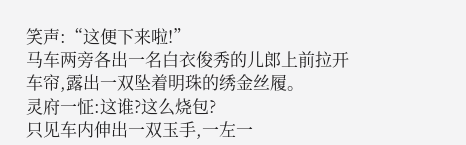笑声:“这便下来啦!”
马车两旁各出一名白衣俊秀的儿郎上前拉开车帘,露出一双坠着明珠的绣金丝履。
灵府一怔:这谁?这么烧包?
只见车内伸出一双玉手,一左一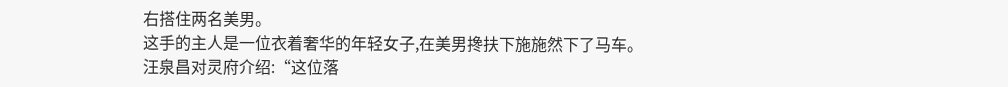右搭住两名美男。
这手的主人是一位衣着奢华的年轻女子,在美男搀扶下施施然下了马车。
汪泉昌对灵府介绍:“这位落